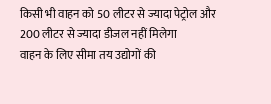किसी भी वाहन को 50 लीटर से ज्यादा पेट्रोल और 200 लीटर से ज्यादा डीजल नहीं मिलेगा
वाहन के लिए सीमा तय उद्योगों की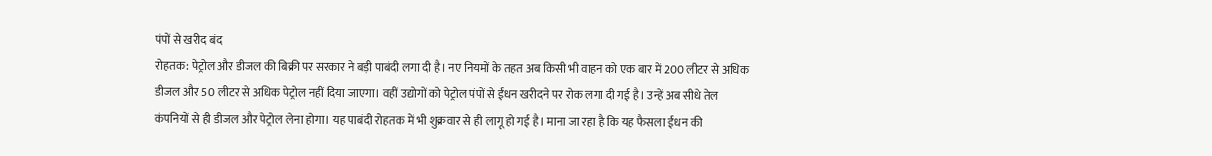पंपों से खरीद बंद
रोहतक: पेट्रोल और डीजल की बिक्री पर सरकार ने बड़ी पाबंदी लगा दी है। नए नियमों के तहत अब किसी भी वाहन को एक बार में 200 लीटर से अधिक डीजल और 50 लीटर से अधिक पेट्रोल नहीं दिया जाएगा। वहीं उद्योगों को पेट्रोल पंपों से ईंधन खरीदने पर रोक लगा दी गई है। उन्हें अब सीधे तेल कंपनियों से ही डीजल और पेट्रोल लेना होगा। यह पाबंदी रोहतक में भी शुक्रवार से ही लागू हो गई है। माना जा रहा है कि यह फैसला ईंधन की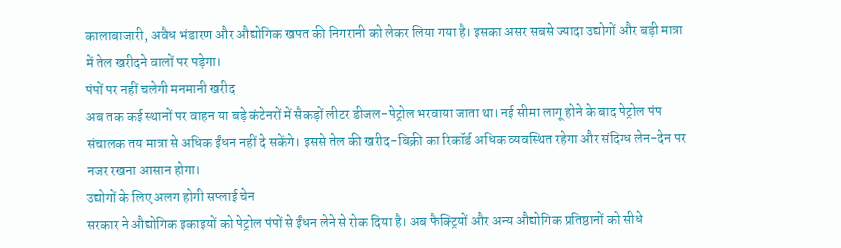कालाबाजारी, अवैध भंडारण और औद्योगिक खपत की निगरानी को लेकर लिया गया है। इसका असर सबसे ज्यादा उद्योगों और बड़ी मात्रा में तेल खरीदने वालों पर पड़ेगा।
पंपों पर नहीं चलेगी मनमानी खरीद
अब तक कई स्थानों पर वाहन या बड़े कंटेनरों में सैकड़ों लीटर डीजल-पेट्रोल भरवाया जाता था। नई सीमा लागू होने के बाद पेट्रोल पंप संचालक तय मात्रा से अधिक ईंधन नहीं दे सकेंगे। इससे तेल की खरीद-बिक्री का रिकॉर्ड अधिक व्यवस्थित रहेगा और संदिग्ध लेन-देन पर नजर रखना आसान होगा।
उद्योगों के लिए अलग होगी सप्लाई चेन
सरकार ने औद्योगिक इकाइयों को पेट्रोल पंपों से ईंधन लेने से रोक दिया है। अब फैक्ट्रियों और अन्य औद्योगिक प्रतिष्ठानों को सीधे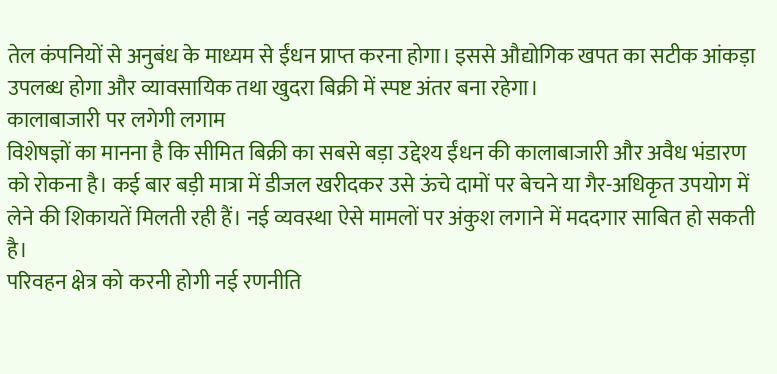तेल कंपनियों से अनुबंध के माध्यम से ईंधन प्राप्त करना होगा। इससे औद्योगिक खपत का सटीक आंकड़ा उपलब्ध होगा और व्यावसायिक तथा खुदरा बिक्री में स्पष्ट अंतर बना रहेगा।
कालाबाजारी पर लगेगी लगाम
विशेषज्ञों का मानना है कि सीमित बिक्री का सबसे बड़ा उद्देश्य ईंधन की कालाबाजारी और अवैध भंडारण को रोकना है। कई बार बड़ी मात्रा में डीजल खरीदकर उसे ऊंचे दामों पर बेचने या गैर-अधिकृत उपयोग में लेने की शिकायतें मिलती रही हैं। नई व्यवस्था ऐसे मामलों पर अंकुश लगाने में मददगार साबित हो सकती है।
परिवहन क्षेत्र को करनी होगी नई रणनीति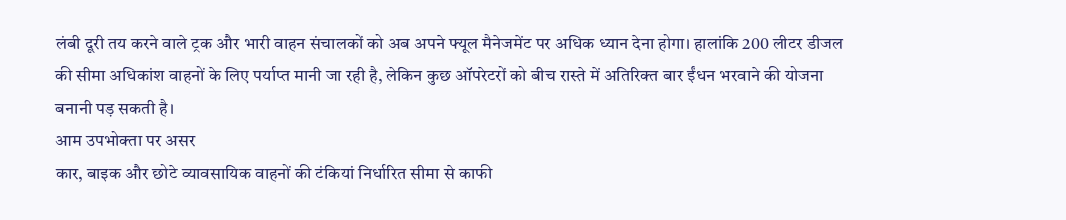लंबी दूरी तय करने वाले ट्रक और भारी वाहन संचालकों को अब अपने फ्यूल मैनेजमेंट पर अधिक ध्यान देना होगा। हालांकि 200 लीटर डीजल की सीमा अधिकांश वाहनों के लिए पर्याप्त मानी जा रही है, लेकिन कुछ ऑपरेटरों को बीच रास्ते में अतिरिक्त बार ईंधन भरवाने की योजना बनानी पड़ सकती है।
आम उपभोक्ता पर असर
कार, बाइक और छोटे व्यावसायिक वाहनों की टंकियां निर्धारित सीमा से काफी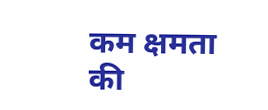कम क्षमता की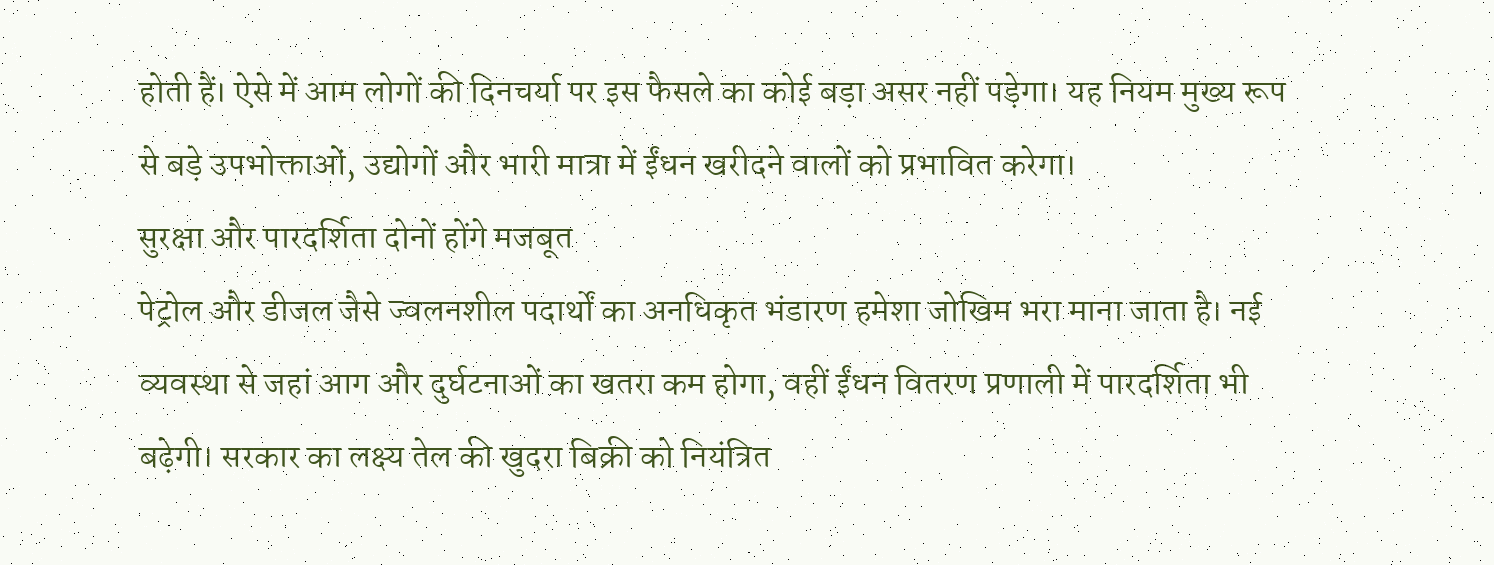होती हैं। ऐसे में आम लोगों की दिनचर्या पर इस फैसले का कोई बड़ा असर नहीं पड़ेगा। यह नियम मुख्य रूप से बड़े उपभोक्ताओं, उद्योगों और भारी मात्रा में ईंधन खरीदने वालों को प्रभावित करेगा।
सुरक्षा और पारदर्शिता दोनों होंगे मजबूत
पेट्रोल और डीजल जैसे ज्वलनशील पदार्थों का अनधिकृत भंडारण हमेशा जोखिम भरा माना जाता है। नई व्यवस्था से जहां आग और दुर्घटनाओं का खतरा कम होगा, वहीं ईंधन वितरण प्रणाली में पारदर्शिता भी बढ़ेगी। सरकार का लक्ष्य तेल की खुदरा बिक्री को नियंत्रित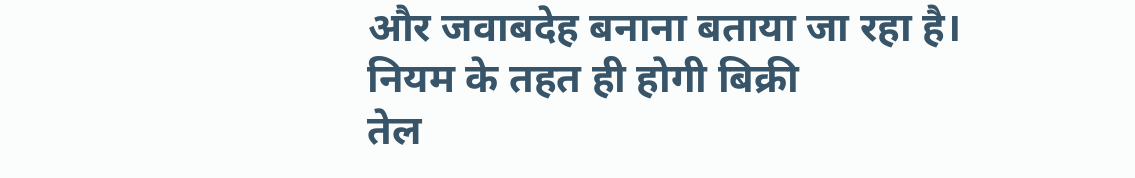और जवाबदेह बनाना बताया जा रहा है।
नियम के तहत ही होगी बिक्री
तेल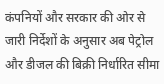कंपनियों और सरकार की ओर से जारी निर्देशों के अनुसार अब पेट्रोल और डीजल की बिक्री निर्धारित सीमा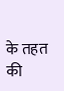के तहत की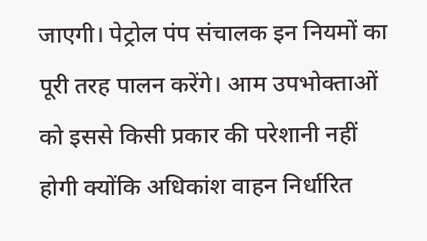जाएगी। पेट्रोल पंप संचालक इन नियमों का पूरी तरह पालन करेंगे। आम उपभोक्ताओं को इससे किसी प्रकार की परेशानी नहीं होगी क्योंकि अधिकांश वाहन निर्धारित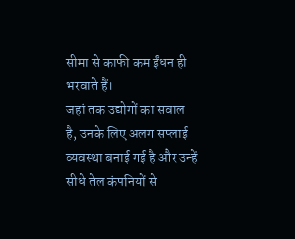सीमा से काफी कम ईंधन ही भरवाते हैं।
जहां तक उद्योगों का सवाल है, उनके लिए अलग सप्लाई व्यवस्था बनाई गई है और उन्हें सीधे तेल कंपनियों से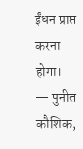ईंधन प्राप्त करना होगा।
— पुनीत कौशिक,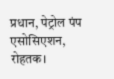प्रधान, पेट्रोल पंप एसोसिएशन, रोहतक।